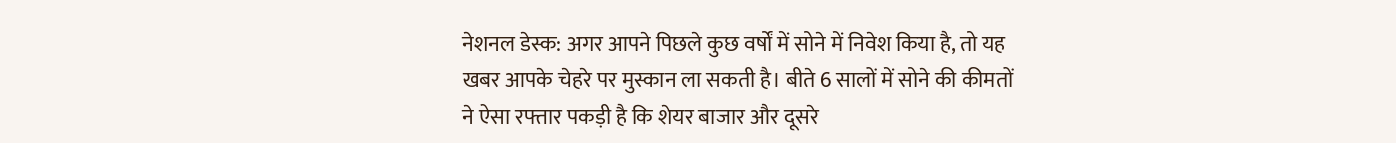नेशनल डेस्क: अगर आपने पिछले कुछ वर्षों में सोने में निवेश किया है, तो यह खबर आपके चेहरे पर मुस्कान ला सकती है। बीते 6 सालों में सोने की कीमतों ने ऐसा रफ्तार पकड़ी है कि शेयर बाजार और दूसरे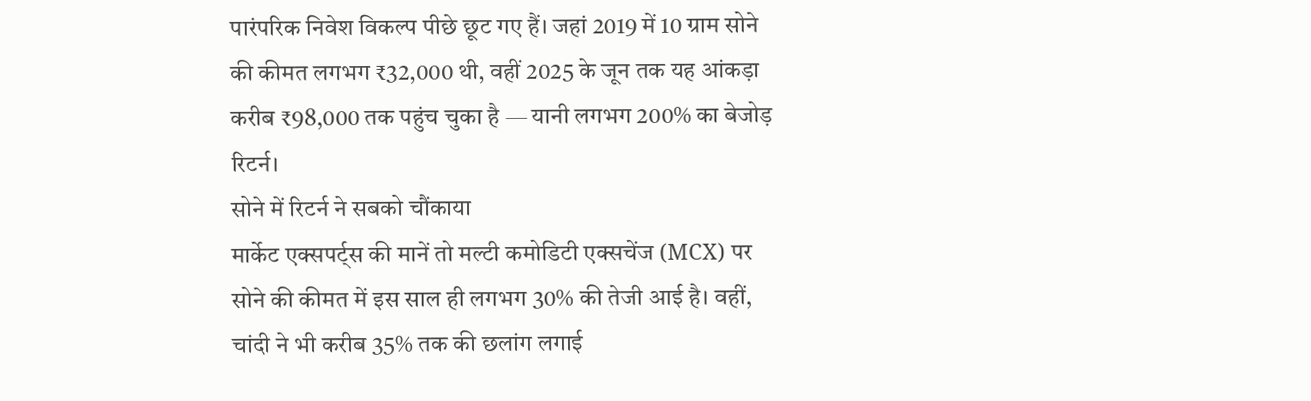पारंपरिक निवेश विकल्प पीछे छूट गए हैं। जहां 2019 में 10 ग्राम सोने की कीमत लगभग ₹32,000 थी, वहीं 2025 के जून तक यह आंकड़ा करीब ₹98,000 तक पहुंच चुका है — यानी लगभग 200% का बेजोड़ रिटर्न।
सोने में रिटर्न ने सबको चौंकाया
मार्केट एक्सपर्ट्स की मानें तो मल्टी कमोडिटी एक्सचेंज (MCX) पर सोने की कीमत में इस साल ही लगभग 30% की तेजी आई है। वहीं, चांदी ने भी करीब 35% तक की छलांग लगाई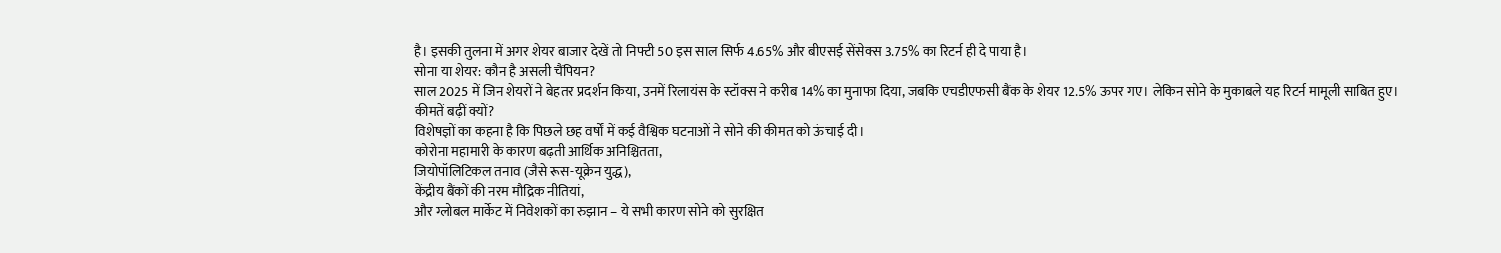है। इसकी तुलना में अगर शेयर बाजार देखें तो निफ्टी 50 इस साल सिर्फ 4.65% और बीएसई सेंसेक्स 3.75% का रिटर्न ही दे पाया है।
सोना या शेयर: कौन है असली चैंपियन?
साल 2025 में जिन शेयरों ने बेहतर प्रदर्शन किया, उनमें रिलायंस के स्टॉक्स ने करीब 14% का मुनाफा दिया, जबकि एचडीएफसी बैंक के शेयर 12.5% ऊपर गए। लेकिन सोने के मुकाबले यह रिटर्न मामूली साबित हुए।
कीमतें बढ़ीं क्यों?
विशेषज्ञों का कहना है कि पिछले छह वर्षों में कई वैश्विक घटनाओं ने सोने की कीमत को ऊंचाई दी।
कोरोना महामारी के कारण बढ़ती आर्थिक अनिश्चितता,
जियोपॉलिटिकल तनाव (जैसे रूस-यूक्रेन युद्ध),
केंद्रीय बैंकों की नरम मौद्रिक नीतियां,
और ग्लोबल मार्केट में निवेशकों का रुझान – ये सभी कारण सोने को सुरक्षित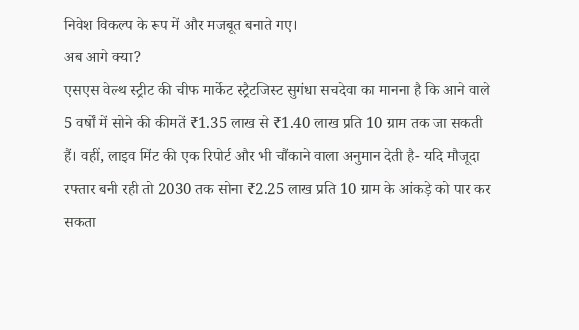निवेश विकल्प के रूप में और मजबूत बनाते गए।
अब आगे क्या?
एसएस वेल्थ स्ट्रीट की चीफ मार्केट स्ट्रैटजिस्ट सुगंधा सचदेवा का मानना है कि आने वाले 5 वर्षों में सोने की कीमतें ₹1.35 लाख से ₹1.40 लाख प्रति 10 ग्राम तक जा सकती हैं। वहीं, लाइव मिंट की एक रिपोर्ट और भी चौंकाने वाला अनुमान देती है- यदि मौजूदा रफ्तार बनी रही तो 2030 तक सोना ₹2.25 लाख प्रति 10 ग्राम के आंकड़े को पार कर सकता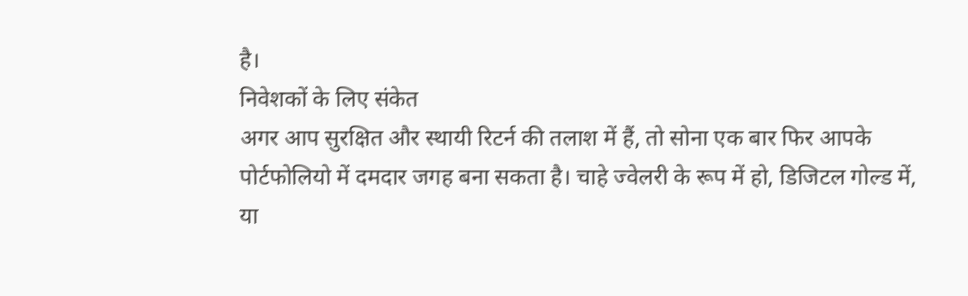है।
निवेशकों के लिए संकेत
अगर आप सुरक्षित और स्थायी रिटर्न की तलाश में हैं, तो सोना एक बार फिर आपके पोर्टफोलियो में दमदार जगह बना सकता है। चाहे ज्वेलरी के रूप में हो, डिजिटल गोल्ड में, या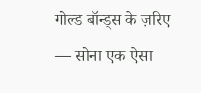गोल्ड बॉन्ड्स के ज़रिए — सोना एक ऐसा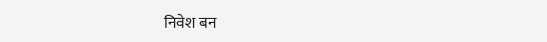निवेश बन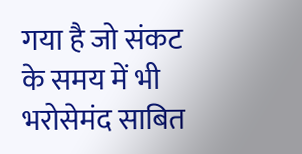गया है जो संकट के समय में भी भरोसेमंद साबित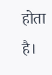होता है।